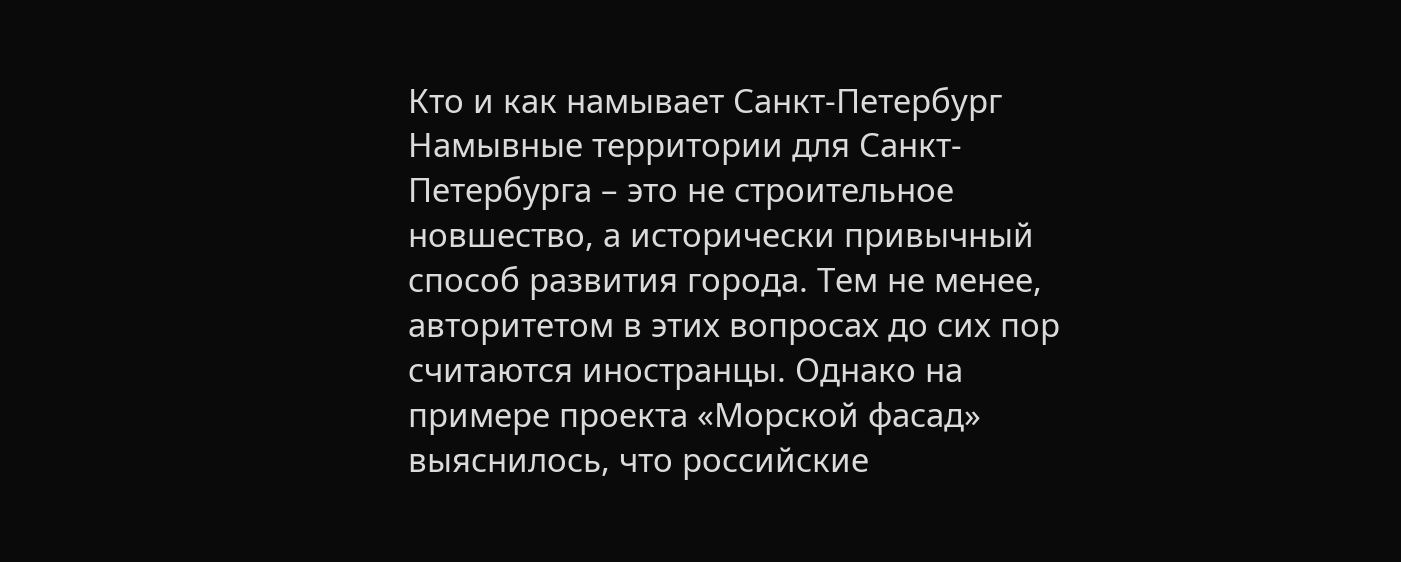Кто и как намывает Санкт-Петербург
Намывные территории для Санкт-Петербурга – это не строительное новшество, а исторически привычный способ развития города. Тем не менее, авторитетом в этих вопросах до сих пор считаются иностранцы. Однако на примере проекта «Морской фасад» выяснилось, что российские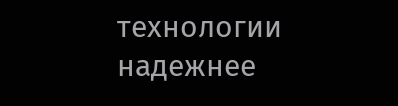технологии надежнее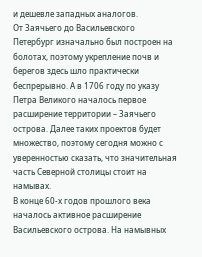и дешевле западных аналогов.
От Заячьего до Васильевского
Петербург изначально был построен на болотах, поэтому укрепление почв и берегов здесь шло практически беспрерывно. А в 1706 году по указу Петра Великого началось первое расширение территории – Заячьего острова. Далее таких проектов будет множество, поэтому сегодня можно с уверенностью сказать, что значительная часть Северной столицы стоит на намывах.
В конце 60-х годов прошлого века началось активное расширение Васильевского острова. На намывных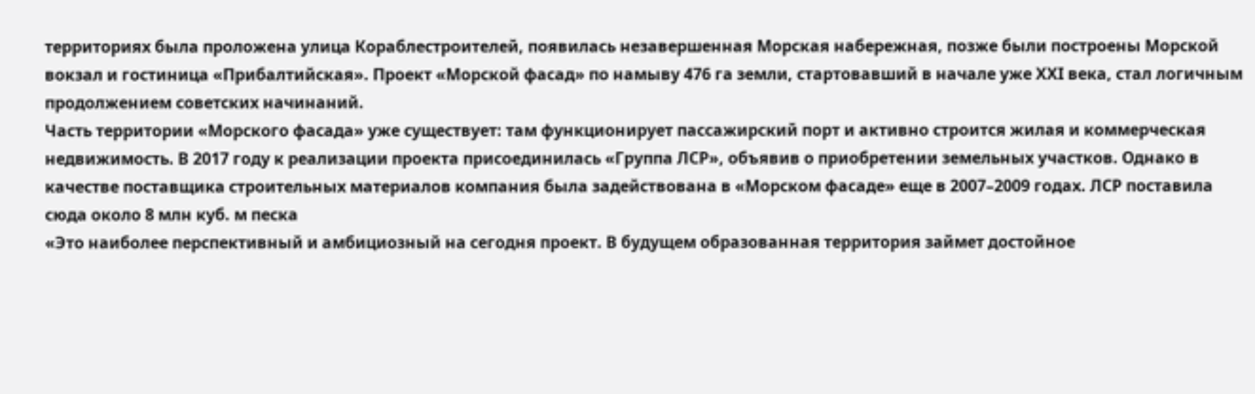территориях была проложена улица Кораблестроителей, появилась незавершенная Морская набережная, позже были построены Морской вокзал и гостиница «Прибалтийская». Проект «Морской фасад» по намыву 476 га земли, стартовавший в начале уже ХХI века, стал логичным продолжением советских начинаний.
Часть территории «Морского фасада» уже существует: там функционирует пассажирский порт и активно строится жилая и коммерческая недвижимость. В 2017 году к реализации проекта присоединилась «Группа ЛСР», объявив о приобретении земельных участков. Однако в качестве поставщика строительных материалов компания была задействована в «Морском фасаде» еще в 2007–2009 годах. ЛСР поставила сюда около 8 млн куб. м песка
«Это наиболее перспективный и амбициозный на сегодня проект. В будущем образованная территория займет достойное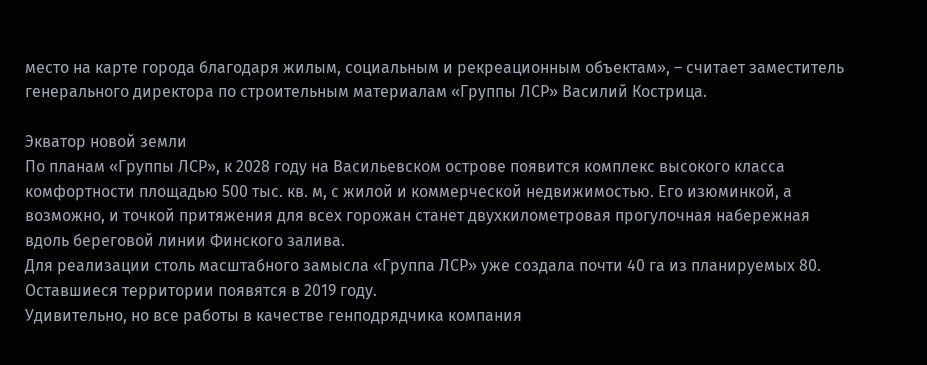место на карте города благодаря жилым, социальным и рекреационным объектам», – считает заместитель генерального директора по строительным материалам «Группы ЛСР» Василий Кострица.

Экватор новой земли
По планам «Группы ЛСР», к 2028 году на Васильевском острове появится комплекс высокого класса комфортности площадью 500 тыс. кв. м, с жилой и коммерческой недвижимостью. Его изюминкой, а возможно, и точкой притяжения для всех горожан станет двухкилометровая прогулочная набережная вдоль береговой линии Финского залива.
Для реализации столь масштабного замысла «Группа ЛСР» уже создала почти 40 га из планируемых 80. Оставшиеся территории появятся в 2019 году.
Удивительно, но все работы в качестве генподрядчика компания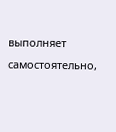выполняет самостоятельно,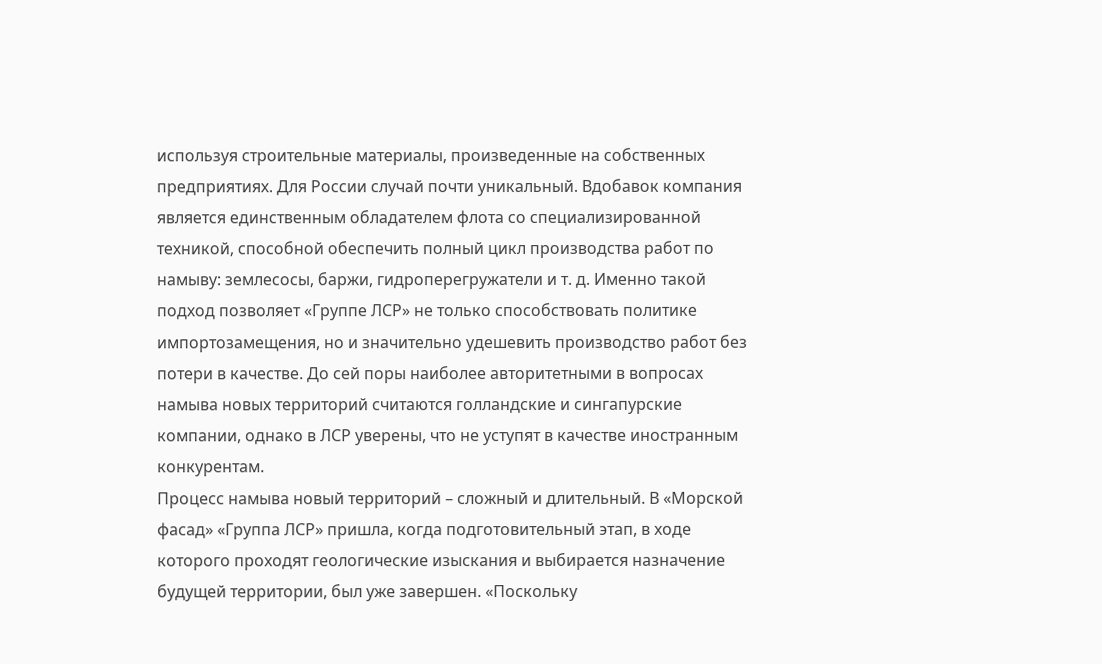используя строительные материалы, произведенные на собственных предприятиях. Для России случай почти уникальный. Вдобавок компания является единственным обладателем флота со специализированной техникой, способной обеспечить полный цикл производства работ по намыву: землесосы, баржи, гидроперегружатели и т. д. Именно такой подход позволяет «Группе ЛСР» не только способствовать политике импортозамещения, но и значительно удешевить производство работ без потери в качестве. До сей поры наиболее авторитетными в вопросах намыва новых территорий считаются голландские и сингапурские компании, однако в ЛСР уверены, что не уступят в качестве иностранным конкурентам.
Процесс намыва новый территорий – сложный и длительный. В «Морской фасад» «Группа ЛСР» пришла, когда подготовительный этап, в ходе которого проходят геологические изыскания и выбирается назначение будущей территории, был уже завершен. «Поскольку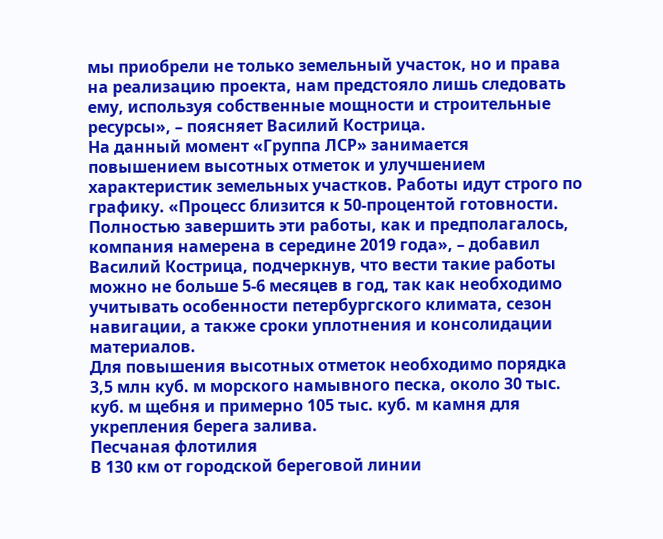мы приобрели не только земельный участок, но и права на реализацию проекта, нам предстояло лишь следовать ему, используя собственные мощности и строительные ресурсы», – поясняет Василий Кострица.
На данный момент «Группа ЛСР» занимается повышением высотных отметок и улучшением характеристик земельных участков. Работы идут строго по графику. «Процесс близится к 50-процентой готовности. Полностью завершить эти работы, как и предполагалось, компания намерена в середине 2019 года», – добавил Василий Кострица, подчеркнув, что вести такие работы можно не больше 5-6 месяцев в год, так как необходимо учитывать особенности петербургского климата, сезон навигации, а также сроки уплотнения и консолидации материалов.
Для повышения высотных отметок необходимо порядка 3,5 млн куб. м морского намывного песка, около 30 тыс. куб. м щебня и примерно 105 тыс. куб. м камня для укрепления берега залива.
Песчаная флотилия
В 130 км от городской береговой линии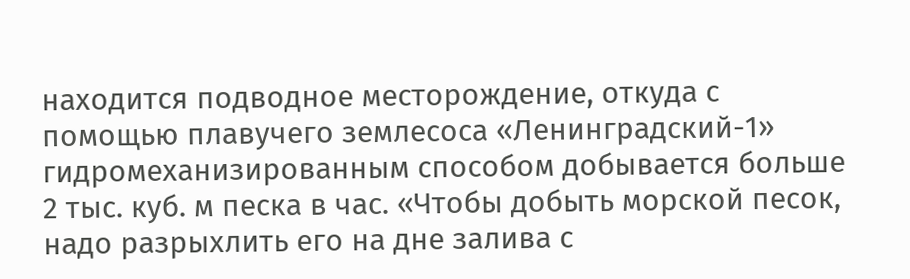находится подводное месторождение, откуда с помощью плавучего землесоса «Ленинградский-1» гидромеханизированным способом добывается больше 2 тыс. куб. м песка в час. «Чтобы добыть морской песок, надо разрыхлить его на дне залива с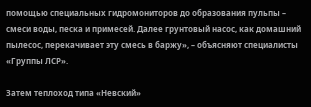помощью специальных гидромониторов до образования пульпы – смеси воды, песка и примесей. Далее грунтовый насос, как домашний пылесос, перекачивает эту смесь в баржу», – объясняют специалисты «Группы ЛСР».

Затем теплоход типа «Невский»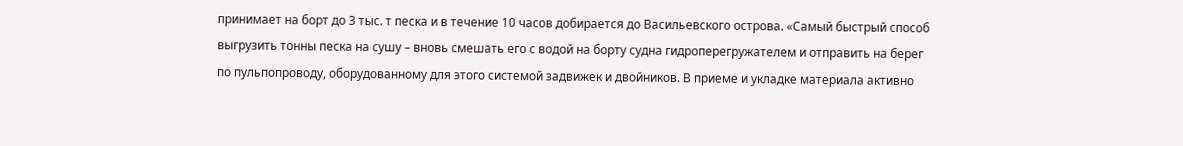принимает на борт до 3 тыс. т песка и в течение 10 часов добирается до Васильевского острова. «Самый быстрый способ выгрузить тонны песка на сушу – вновь смешать его с водой на борту судна гидроперегружателем и отправить на берег по пульпопроводу, оборудованному для этого системой задвижек и двойников. В приеме и укладке материала активно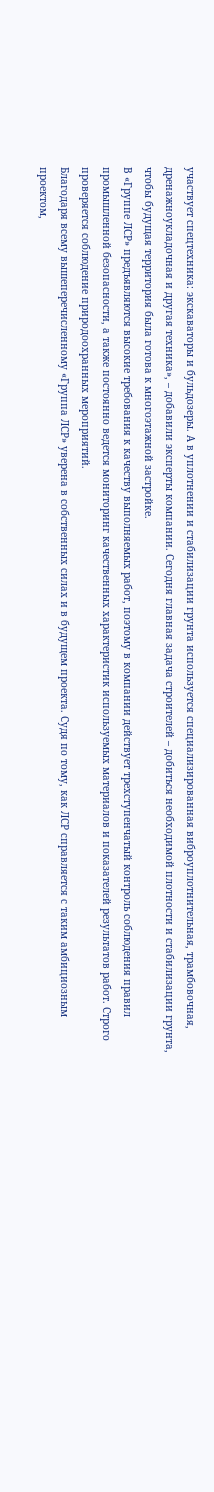участвует спецтехника: экскаваторы и бульдозеры. А в уплотнении и стабилизации грунта используется специализированная виброуплотнительная, трамбовочная, дренажноукладочная и другая техника», – добавили эксперты компании. Сегодня главная задача строителей – добиться необходимой плотности и стабилизации грунта, чтобы будущая территория была готова к многоэтажной застройке.
В «Группе ЛСР» предъявляются высокие требования к качеству выполняемых работ, поэтому в компании действует трехступенчатый контроль соблюдения правил промышленной безопасности, а также постоянно ведется мониторинг качественных характеристик используемых материалов и показателей результатов работ. Строго проверяется соблюдение природоохранных мероприятий.
Благодаря всему вышеперечисленному «Группа ЛСР» уверена в собственных силах и в будущем проекта. Судя по тому, как ЛСР справляется с таким амбициозным проектом,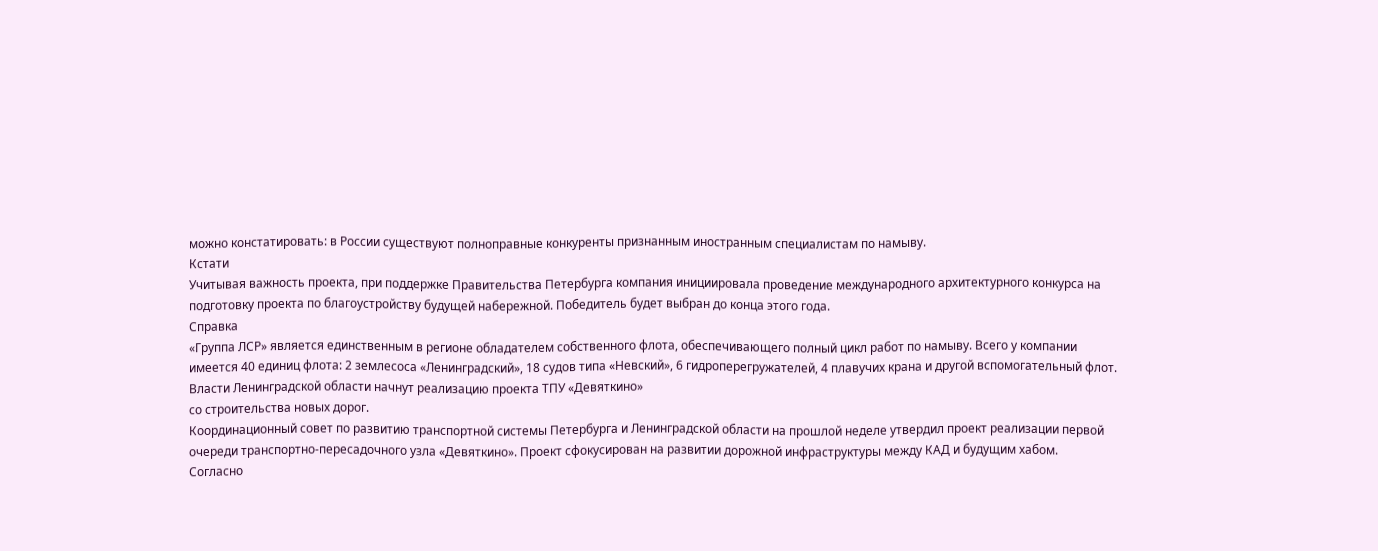можно констатировать: в России существуют полноправные конкуренты признанным иностранным специалистам по намыву.
Кстати
Учитывая важность проекта, при поддержке Правительства Петербурга компания инициировала проведение международного архитектурного конкурса на подготовку проекта по благоустройству будущей набережной. Победитель будет выбран до конца этого года.
Справка
«Группа ЛСР» является единственным в регионе обладателем собственного флота, обеспечивающего полный цикл работ по намыву. Всего у компании имеется 40 единиц флота: 2 землесоса «Ленинградский», 18 судов типа «Невский», 6 гидроперегружателей, 4 плавучих крана и другой вспомогательный флот.
Власти Ленинградской области начнут реализацию проекта ТПУ «Девяткино»
со строительства новых дорог.
Координационный совет по развитию транспортной системы Петербурга и Ленинградской области на прошлой неделе утвердил проект реализации первой очереди транспортно-пересадочного узла «Девяткино». Проект сфокусирован на развитии дорожной инфраструктуры между КАД и будущим хабом.
Согласно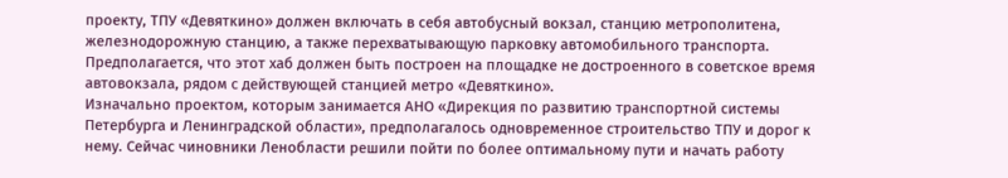проекту, ТПУ «Девяткино» должен включать в себя автобусный вокзал, станцию метрополитена, железнодорожную станцию, а также перехватывающую парковку автомобильного транспорта. Предполагается, что этот хаб должен быть построен на площадке не достроенного в советское время автовокзала, рядом с действующей станцией метро «Девяткино».
Изначально проектом, которым занимается АНО «Дирекция по развитию транспортной системы Петербурга и Ленинградской области», предполагалось одновременное строительство ТПУ и дорог к нему. Сейчас чиновники Ленобласти решили пойти по более оптимальному пути и начать работу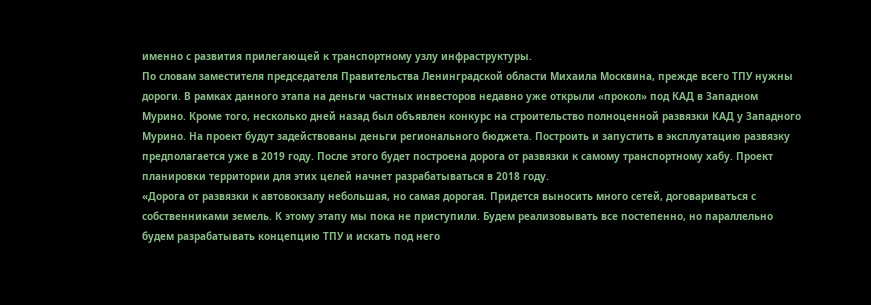именно с развития прилегающей к транспортному узлу инфраструктуры.
По словам заместителя председателя Правительства Ленинградской области Михаила Москвина, прежде всего ТПУ нужны дороги. В рамках данного этапа на деньги частных инвесторов недавно уже открыли «прокол» под КАД в Западном Мурино. Кроме того, несколько дней назад был объявлен конкурс на строительство полноценной развязки КАД у Западного Мурино. На проект будут задействованы деньги регионального бюджета. Построить и запустить в эксплуатацию развязку предполагается уже в 2019 году. После этого будет построена дорога от развязки к самому транспортному хабу. Проект планировки территории для этих целей начнет разрабатываться в 2018 году.
«Дорога от развязки к автовокзалу небольшая, но самая дорогая. Придется выносить много сетей, договариваться с собственниками земель. К этому этапу мы пока не приступили. Будем реализовывать все постепенно, но параллельно будем разрабатывать концепцию ТПУ и искать под него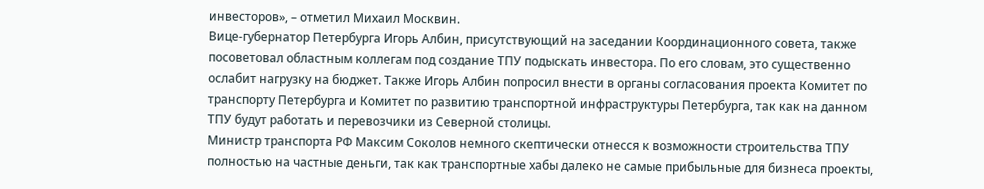инвесторов», – отметил Михаил Москвин.
Вице-губернатор Петербурга Игорь Албин, присутствующий на заседании Координационного совета, также посоветовал областным коллегам под создание ТПУ подыскать инвестора. По его словам, это существенно ослабит нагрузку на бюджет. Также Игорь Албин попросил внести в органы согласования проекта Комитет по транспорту Петербурга и Комитет по развитию транспортной инфраструктуры Петербурга, так как на данном ТПУ будут работать и перевозчики из Северной столицы.
Министр транспорта РФ Максим Соколов немного скептически отнесся к возможности строительства ТПУ полностью на частные деньги, так как транспортные хабы далеко не самые прибыльные для бизнеса проекты,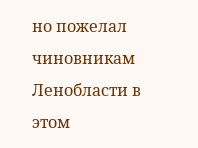но пожелал чиновникам Ленобласти в этом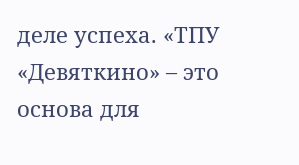деле успеха. «ТПУ «Девяткино» – это основа для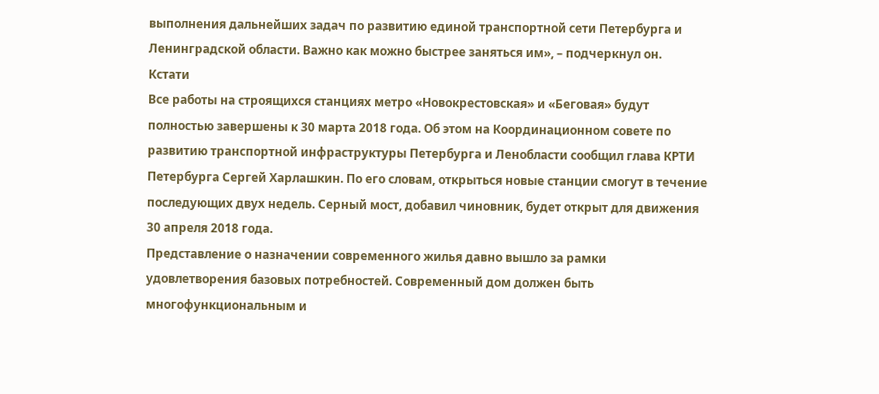выполнения дальнейших задач по развитию единой транспортной сети Петербурга и Ленинградской области. Важно как можно быстрее заняться им», – подчеркнул он.
Кстати
Все работы на строящихся станциях метро «Новокрестовская» и «Беговая» будут полностью завершены к 30 марта 2018 года. Об этом на Координационном совете по развитию транспортной инфраструктуры Петербурга и Ленобласти сообщил глава КРТИ Петербурга Сергей Харлашкин. По его словам, открыться новые станции смогут в течение последующих двух недель. Серный мост, добавил чиновник, будет открыт для движения 30 апреля 2018 года.
Представление о назначении современного жилья давно вышло за рамки удовлетворения базовых потребностей. Современный дом должен быть многофункциональным и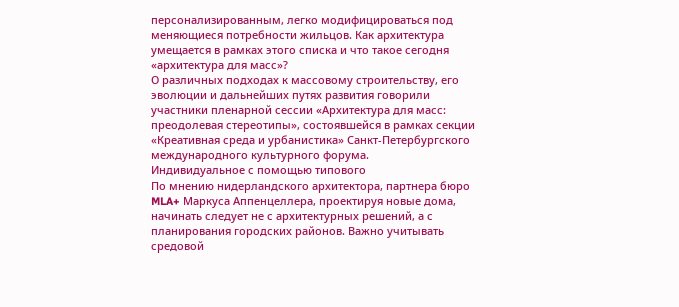персонализированным, легко модифицироваться под меняющиеся потребности жильцов. Как архитектура умещается в рамках этого списка и что такое сегодня «архитектура для масс»?
О различных подходах к массовому строительству, его эволюции и дальнейших путях развития говорили участники пленарной сессии «Архитектура для масс: преодолевая стереотипы», состоявшейся в рамках секции «Креативная среда и урбанистика» Санкт-Петербургского международного культурного форума.
Индивидуальное с помощью типового
По мнению нидерландского архитектора, партнера бюро MLA+ Маркуса Аппенцеллера, проектируя новые дома, начинать следует не с архитектурных решений, а с планирования городских районов. Важно учитывать средовой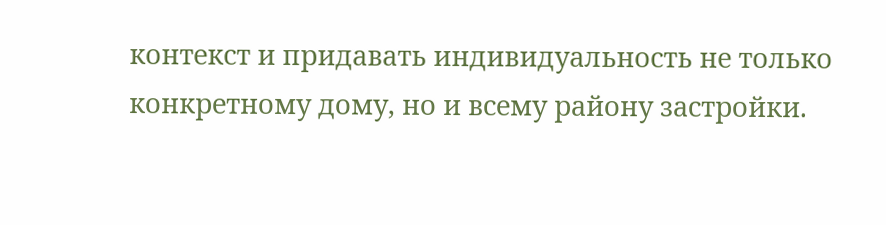контекст и придавать индивидуальность не только конкретному дому, но и всему району застройки.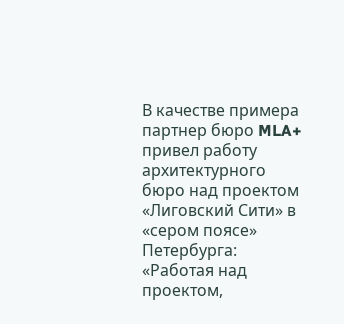В качестве примера партнер бюро MLA+ привел работу архитектурного бюро над проектом «Лиговский Сити» в «сером поясе» Петербурга: «Работая над проектом,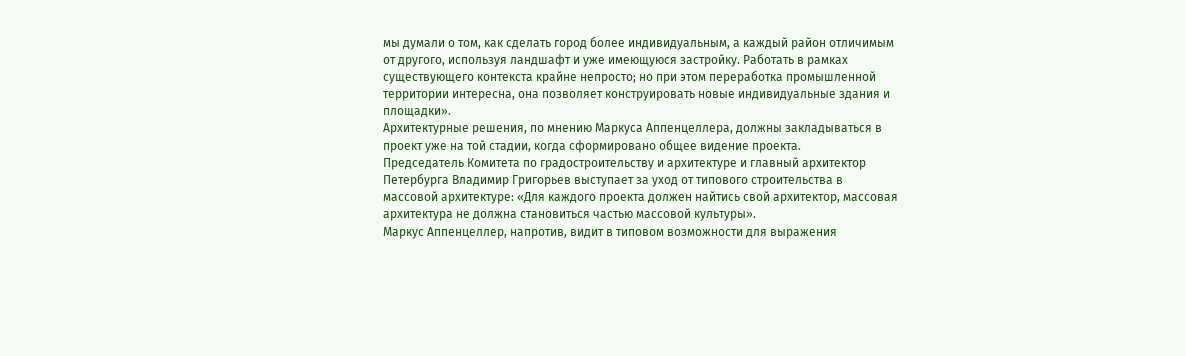мы думали о том, как сделать город более индивидуальным, а каждый район отличимым от другого, используя ландшафт и уже имеющуюся застройку. Работать в рамках существующего контекста крайне непросто; но при этом переработка промышленной территории интересна, она позволяет конструировать новые индивидуальные здания и площадки».
Архитектурные решения, по мнению Маркуса Аппенцеллера, должны закладываться в проект уже на той стадии, когда сформировано общее видение проекта.
Председатель Комитета по градостроительству и архитектуре и главный архитектор Петербурга Владимир Григорьев выступает за уход от типового строительства в массовой архитектуре: «Для каждого проекта должен найтись свой архитектор, массовая архитектура не должна становиться частью массовой культуры».
Маркус Аппенцеллер, напротив, видит в типовом возможности для выражения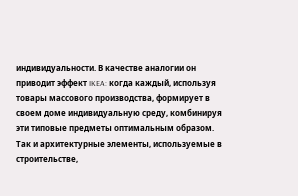индивидуальности. В качестве аналогии он приводит эффект IKEA: когда каждый, используя товары массового производства, формирует в своем доме индивидуальную среду, комбинируя эти типовые предметы оптимальным образом. Так и архитектурные элементы, используемые в строительстве,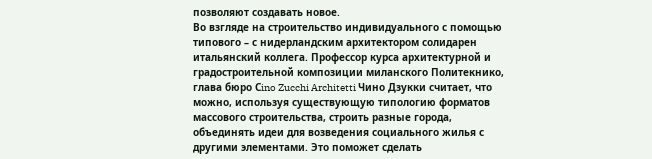позволяют создавать новое.
Во взгляде на строительство индивидуального с помощью типового – с нидерландским архитектором солидарен итальянский коллега. Профессор курса архитектурной и градостроительной композиции миланского Политекнико, глава бюро Сino Zucchi Architetti Чино Дзукки считает, что можно, используя существующую типологию форматов массового строительства, строить разные города, объединять идеи для возведения социального жилья с другими элементами. Это поможет сделать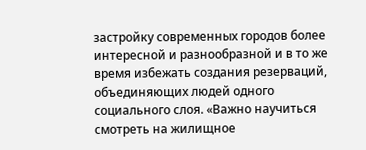застройку современных городов более интересной и разнообразной и в то же время избежать создания резерваций, объединяющих людей одного социального слоя. «Важно научиться смотреть на жилищное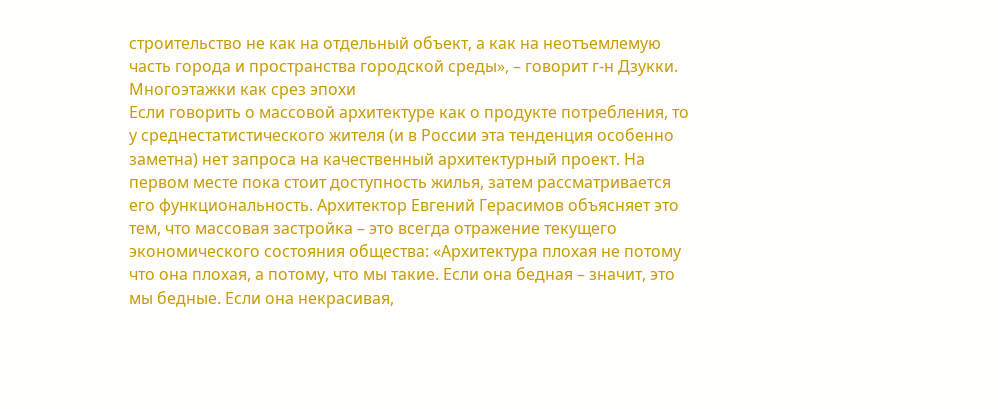строительство не как на отдельный объект, а как на неотъемлемую часть города и пространства городской среды», – говорит г-н Дзукки.
Многоэтажки как срез эпохи
Если говорить о массовой архитектуре как о продукте потребления, то у среднестатистического жителя (и в России эта тенденция особенно заметна) нет запроса на качественный архитектурный проект. На первом месте пока стоит доступность жилья, затем рассматривается его функциональность. Архитектор Евгений Герасимов объясняет это тем, что массовая застройка – это всегда отражение текущего экономического состояния общества: «Архитектура плохая не потому что она плохая, а потому, что мы такие. Если она бедная – значит, это мы бедные. Если она некрасивая,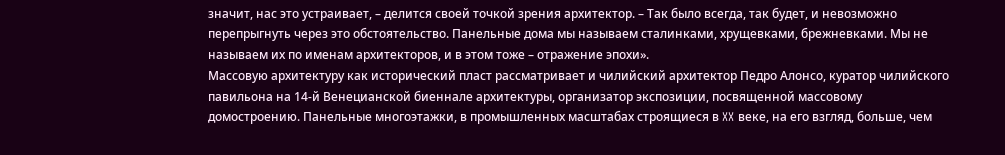значит, нас это устраивает, – делится своей точкой зрения архитектор. – Так было всегда, так будет, и невозможно перепрыгнуть через это обстоятельство. Панельные дома мы называем сталинками, хрущевками, брежневками. Мы не называем их по именам архитекторов, и в этом тоже – отражение эпохи».
Массовую архитектуру как исторический пласт рассматривает и чилийский архитектор Педро Алонсо, куратор чилийского павильона на 14-й Венецианской биеннале архитектуры, организатор экспозиции, посвященной массовому домостроению. Панельные многоэтажки, в промышленных масштабах строящиеся в XX веке, на его взгляд, больше, чем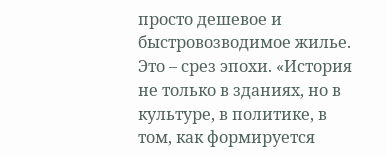просто дешевое и быстровозводимое жилье. Это – срез эпохи. «История не только в зданиях, но в культуре, в политике, в том, как формируется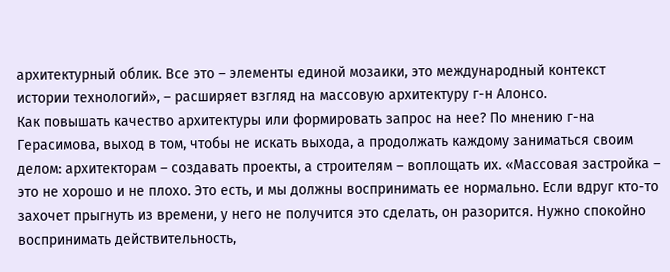архитектурный облик. Все это – элементы единой мозаики, это международный контекст истории технологий», – расширяет взгляд на массовую архитектуру г-н Алонсо.
Как повышать качество архитектуры или формировать запрос на нее? По мнению г-на Герасимова, выход в том, чтобы не искать выхода, а продолжать каждому заниматься своим делом: архитекторам – создавать проекты, а строителям – воплощать их. «Массовая застройка – это не хорошо и не плохо. Это есть, и мы должны воспринимать ее нормально. Если вдруг кто-то захочет прыгнуть из времени, у него не получится это сделать, он разорится. Нужно спокойно воспринимать действительность,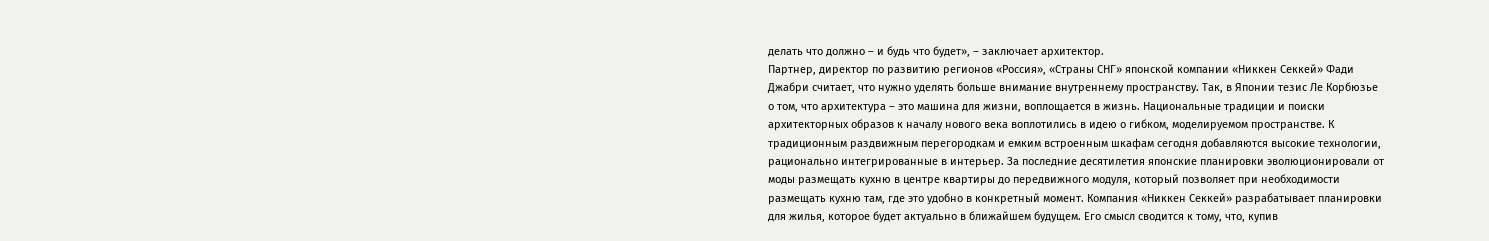делать что должно – и будь что будет», – заключает архитектор.
Партнер, директор по развитию регионов «Россия», «Страны СНГ» японской компании «Никкен Секкей» Фади Джабри считает, что нужно уделять больше внимание внутреннему пространству. Так, в Японии тезис Ле Корбюзье о том, что архитектура – это машина для жизни, воплощается в жизнь. Национальные традиции и поиски архитекторных образов к началу нового века воплотились в идею о гибком, моделируемом пространстве. К традиционным раздвижным перегородкам и емким встроенным шкафам сегодня добавляются высокие технологии, рационально интегрированные в интерьер. За последние десятилетия японские планировки эволюционировали от моды размещать кухню в центре квартиры до передвижного модуля, который позволяет при необходимости размещать кухню там, где это удобно в конкретный момент. Компания «Никкен Секкей» разрабатывает планировки для жилья, которое будет актуально в ближайшем будущем. Его смысл сводится к тому, что, купив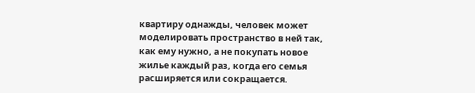квартиру однажды, человек может моделировать пространство в ней так, как ему нужно, а не покупать новое жилье каждый раз, когда его семья расширяется или сокращается.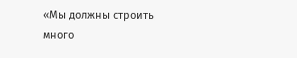«Мы должны строить много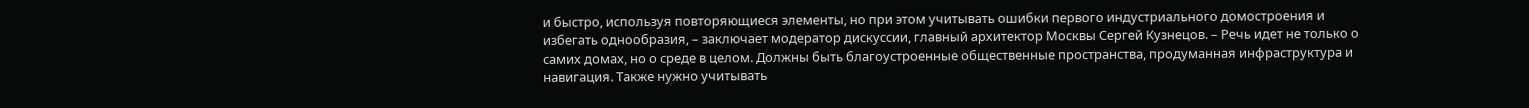и быстро, используя повторяющиеся элементы, но при этом учитывать ошибки первого индустриального домостроения и избегать однообразия, – заключает модератор дискуссии, главный архитектор Москвы Сергей Кузнецов. – Речь идет не только о самих домах, но о среде в целом. Должны быть благоустроенные общественные пространства, продуманная инфраструктура и навигация. Также нужно учитывать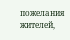пожелания жителей,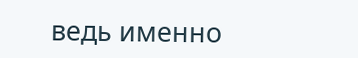ведь именно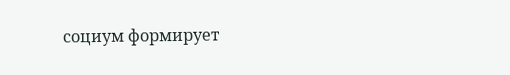социум формирует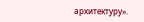архитектуру».